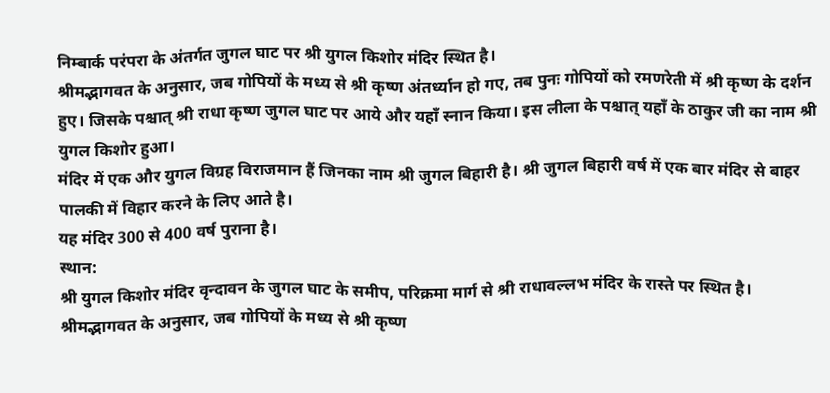निम्बार्क परंपरा के अंतर्गत जुगल घाट पर श्री युगल किशोर मंदिर स्थित है।
श्रीमद्भागवत के अनुसार, जब गोपियों के मध्य से श्री कृष्ण अंतर्ध्यान हो गए, तब पुनः गोपियों को रमणरेती में श्री कृष्ण के दर्शन हुए। जिसके पश्चात् श्री राधा कृष्ण जुगल घाट पर आये और यहाँ स्नान किया। इस लीला के पश्चात् यहाँ के ठाकुर जी का नाम श्री युगल किशोर हुआ।
मंदिर में एक और युगल विग्रह विराजमान हैं जिनका नाम श्री जुगल बिहारी है। श्री जुगल बिहारी वर्ष में एक बार मंदिर से बाहर पालकी में विहार करने के लिए आते है।
यह मंदिर 300 से 400 वर्ष पुराना है।
स्थान:
श्री युगल किशोर मंदिर वृन्दावन के जुगल घाट के समीप, परिक्रमा मार्ग से श्री राधावल्लभ मंदिर के रास्ते पर स्थित है।
श्रीमद्भागवत के अनुसार, जब गोपियों के मध्य से श्री कृष्ण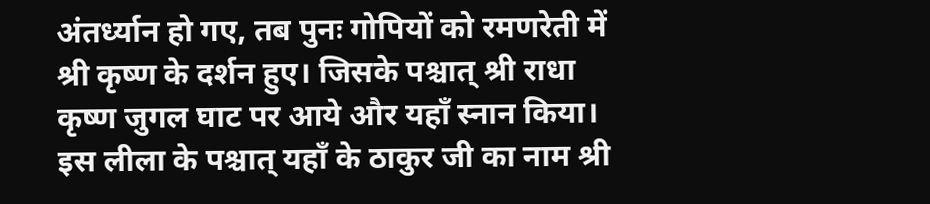अंतर्ध्यान हो गए, तब पुनः गोपियों को रमणरेती में श्री कृष्ण के दर्शन हुए। जिसके पश्चात् श्री राधा कृष्ण जुगल घाट पर आये और यहाँ स्नान किया। इस लीला के पश्चात् यहाँ के ठाकुर जी का नाम श्री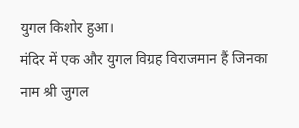युगल किशोर हुआ।
मंदिर में एक और युगल विग्रह विराजमान हैं जिनका नाम श्री जुगल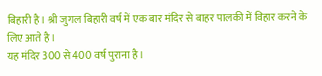बिहारी है। श्री जुगल बिहारी वर्ष में एक बार मंदिर से बाहर पालकी में विहार करने के लिए आते है।
यह मंदिर 300 से 400 वर्ष पुराना है।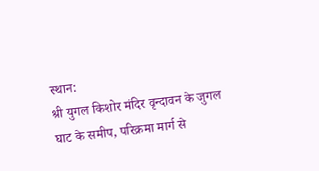स्थान:
श्री युगल किशोर मंदिर वृन्दावन के जुगल घाट के समीप, परिक्रमा मार्ग से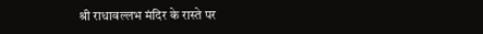श्री राधावल्लभ मंदिर के रास्ते पर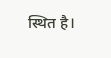स्थित है।